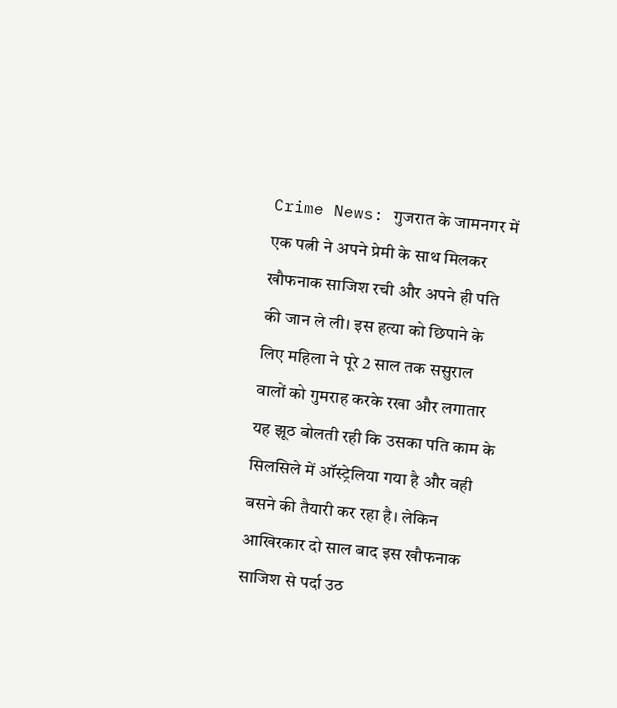Crime News: गुजरात के जामनगर में एक पत्नी ने अपने प्रेमी के साथ मिलकर खौफनाक साजिश रची और अपने ही पति की जान ले ली। इस हत्या को छिपाने के लिए महिला ने पूरे 2 साल तक ससुराल वालों को गुमराह करके रखा और लगातार यह झूठ बोलती रही कि उसका पति काम के सिलसिले में ऑस्ट्रेलिया गया है और वही बसने की तैयारी कर रहा है। लेकिन आखिरकार दो साल बाद इस खौफनाक साजिश से पर्दा उठ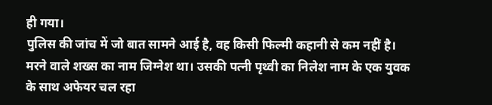ही गया।
पुलिस की जांच में जो बात सामने आई है, वह किसी फिल्मी कहानी से कम नहीं है। मरने वाले शख्स का नाम जिग्नेश था। उसकी पत्नी पृथ्वी का निलेश नाम के एक युवक के साथ अफेयर चल रहा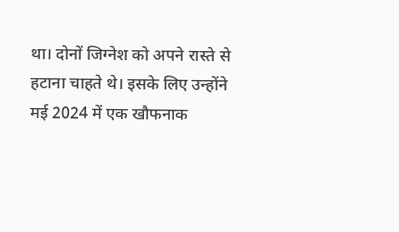था। दोनों जिग्नेश को अपने रास्ते से हटाना चाहते थे। इसके लिए उन्होंने मई 2024 में एक खौफनाक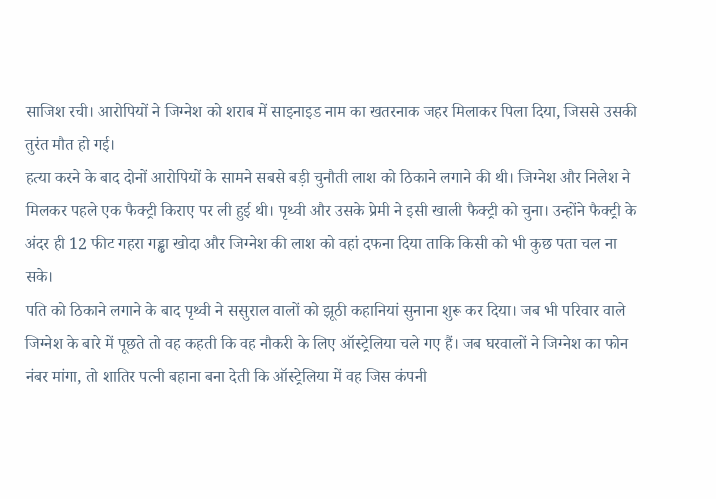साजिश रची। आरोपियों ने जिग्नेश को शराब में साइनाइड नाम का खतरनाक जहर मिलाकर पिला दिया, जिससे उसकी तुरंत मौत हो गई।
हत्या करने के बाद दोनों आरोपियों के सामने सबसे बड़ी चुनौती लाश को ठिकाने लगाने की थी। जिग्नेश और निलेश ने मिलकर पहले एक फैक्ट्री किराए पर ली हुई थी। पृथ्वी और उसके प्रेमी ने इसी खाली फैक्ट्री को चुना। उन्होंने फैक्ट्री के अंदर ही 12 फीट गहरा गड्ढा खोदा और जिग्नेश की लाश को वहां दफना दिया ताकि किसी को भी कुछ पता चल ना सके।
पति को ठिकाने लगाने के बाद पृथ्वी ने ससुराल वालों को झूठी कहानियां सुनाना शुरू कर दिया। जब भी परिवार वाले जिग्नेश के बारे में पूछते तो वह कहती कि वह नौकरी के लिए ऑस्ट्रेलिया चले गए हैं। जब घरवालों ने जिग्नेश का फोन नंबर मांगा, तो शातिर पत्नी बहाना बना देती कि ऑस्ट्रेलिया में वह जिस कंपनी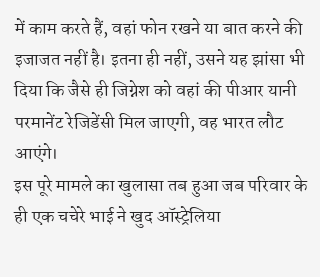में काम करते हैं, वहां फोन रखने या बात करने की इजाजत नहीं है। इतना ही नहीं, उसने यह झांसा भी दिया कि जैसे ही जिग्नेश को वहां की पीआर यानी परमानेंट रेजिडेंसी मिल जाएगी, वह भारत लौट आएंगे।
इस पूरे मामले का खुलासा तब हुआ जब परिवार के ही एक चचेरे भाई ने खुद ऑस्ट्रेलिया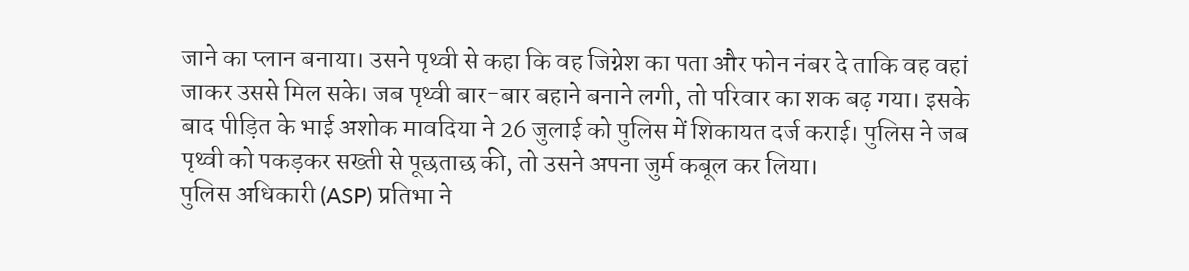जाने का प्लान बनाया। उसने पृथ्वी से कहा कि वह जिग्नेश का पता और फोन नंबर दे ताकि वह वहां जाकर उससे मिल सके। जब पृथ्वी बार-बार बहाने बनाने लगी, तो परिवार का शक बढ़ गया। इसके बाद पीड़ित के भाई अशोक मावदिया ने 26 जुलाई को पुलिस में शिकायत दर्ज कराई। पुलिस ने जब पृथ्वी को पकड़कर सख्ती से पूछताछ की, तो उसने अपना जुर्म कबूल कर लिया।
पुलिस अधिकारी (ASP) प्रतिभा ने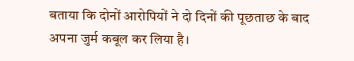बताया कि दोनों आरोपियों ने दो दिनों की पूछताछ के बाद अपना जुर्म कबूल कर लिया है।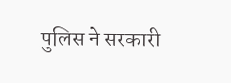पुलिस ने सरकारी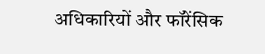अधिकारियों और फॉरेंसिक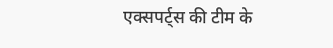एक्सपर्ट्स की टीम के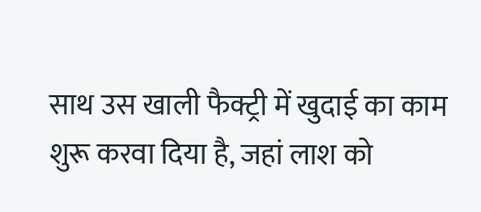साथ उस खाली फैक्ट्री में खुदाई का काम शुरू करवा दिया है, जहां लाश को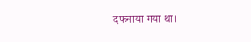दफनाया गया था।